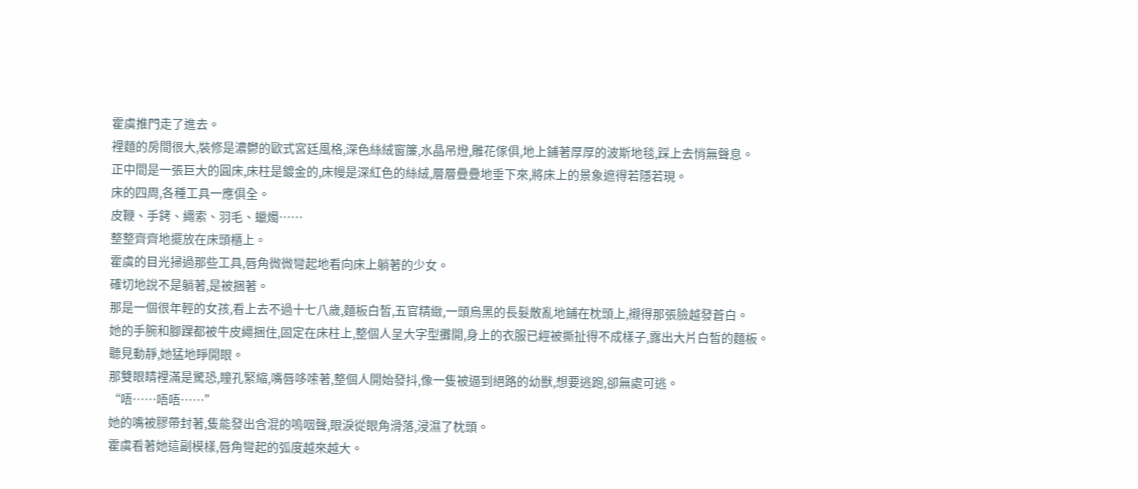霍虞推門走了進去。
裡麵的房間很大,裝修是濃鬱的歐式宮廷風格,深色絲絨窗簾,水晶吊燈,雕花傢俱,地上鋪著厚厚的波斯地毯,踩上去悄無聲息。
正中間是一張巨大的圓床,床柱是鍍金的,床幔是深紅色的絲絨,層層疊疊地垂下來,將床上的景象遮得若隱若現。
床的四周,各種工具一應俱全。
皮鞭、手銬、繩索、羽毛、蠟燭……
整整齊齊地擺放在床頭櫃上。
霍虞的目光掃過那些工具,唇角微微彎起地看向床上躺著的少女。
確切地說不是躺著,是被捆著。
那是一個很年輕的女孩,看上去不過十七八歲,麵板白皙,五官精緻,一頭烏黑的長髮散亂地鋪在枕頭上,襯得那張臉越發蒼白。
她的手腕和腳踝都被牛皮繩捆住,固定在床柱上,整個人呈大字型攤開,身上的衣服已經被撕扯得不成樣子,露出大片白皙的麵板。
聽見動靜,她猛地睜開眼。
那雙眼睛裡滿是驚恐,瞳孔緊縮,嘴唇哆嗦著,整個人開始發抖,像一隻被逼到絕路的幼獸,想要逃跑,卻無處可逃。
“唔……唔唔……”
她的嘴被膠帶封著,隻能發出含混的嗚咽聲,眼淚從眼角滑落,浸濕了枕頭。
霍虞看著她這副模樣,唇角彎起的弧度越來越大。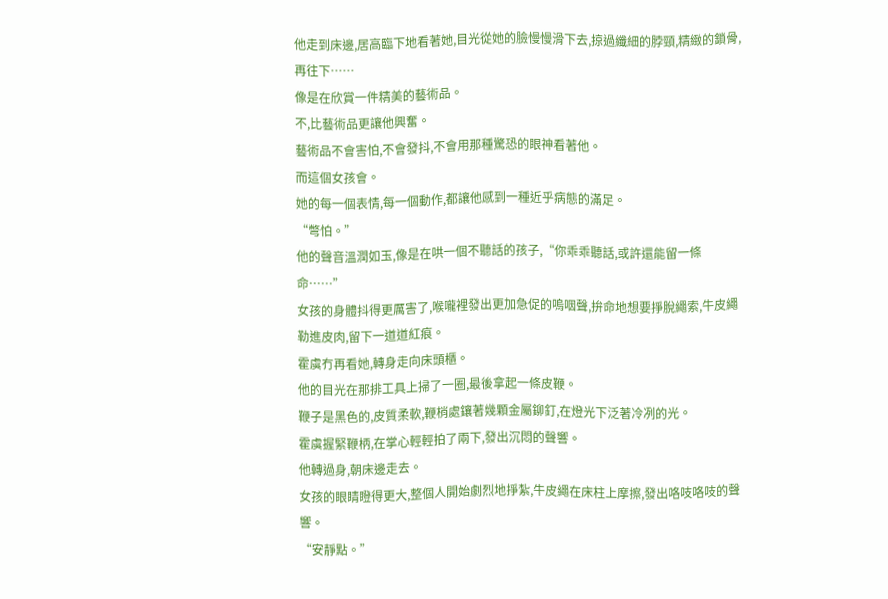他走到床邊,居高臨下地看著她,目光從她的臉慢慢滑下去,掠過纖細的脖頸,精緻的鎖骨,再往下……
像是在欣賞一件精美的藝術品。
不,比藝術品更讓他興奮。
藝術品不會害怕,不會發抖,不會用那種驚恐的眼神看著他。
而這個女孩會。
她的每一個表情,每一個動作,都讓他感到一種近乎病態的滿足。
“彆怕。”
他的聲音溫潤如玉,像是在哄一個不聽話的孩子,“你乖乖聽話,或許還能留一條命……”
女孩的身體抖得更厲害了,喉嚨裡發出更加急促的嗚咽聲,拚命地想要掙脫繩索,牛皮繩勒進皮肉,留下一道道紅痕。
霍虞冇再看她,轉身走向床頭櫃。
他的目光在那排工具上掃了一圈,最後拿起一條皮鞭。
鞭子是黑色的,皮質柔軟,鞭梢處鑲著幾顆金屬鉚釘,在燈光下泛著冷冽的光。
霍虞握緊鞭柄,在掌心輕輕拍了兩下,發出沉悶的聲響。
他轉過身,朝床邊走去。
女孩的眼睛瞪得更大,整個人開始劇烈地掙紮,牛皮繩在床柱上摩擦,發出咯吱咯吱的聲響。
“安靜點。”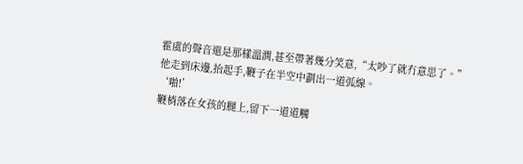霍虞的聲音還是那樣溫潤,甚至帶著幾分笑意,“太吵了就冇意思了。”
他走到床邊,抬起手,鞭子在半空中劃出一道弧線。
‘啪!’
鞭梢落在女孩的腿上,留下一道道觸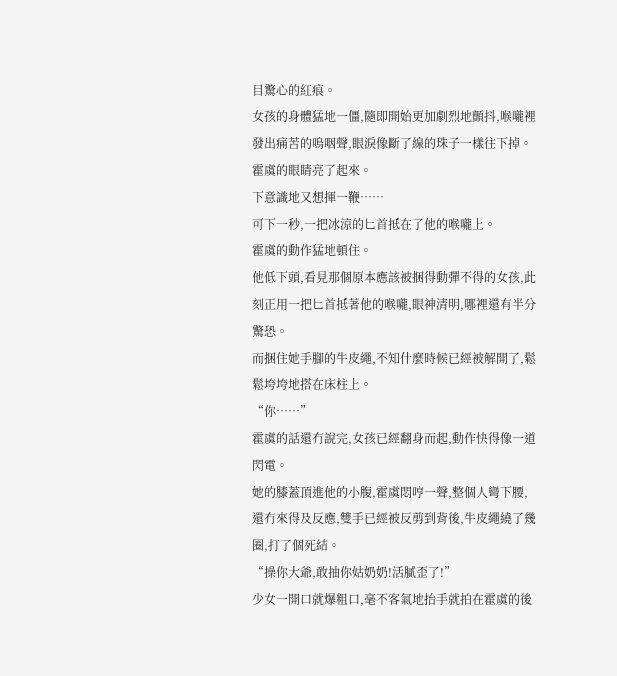目驚心的紅痕。
女孩的身體猛地一僵,隨即開始更加劇烈地顫抖,喉嚨裡發出痛苦的嗚咽聲,眼淚像斷了線的珠子一樣往下掉。
霍虞的眼睛亮了起來。
下意識地又想揮一鞭……
可下一秒,一把冰涼的匕首抵在了他的喉嚨上。
霍虞的動作猛地頓住。
他低下頭,看見那個原本應該被捆得動彈不得的女孩,此刻正用一把匕首抵著他的喉嚨,眼神清明,哪裡還有半分驚恐。
而捆住她手腳的牛皮繩,不知什麼時候已經被解開了,鬆鬆垮垮地搭在床柱上。
“你……”
霍虞的話還冇說完,女孩已經翻身而起,動作快得像一道閃電。
她的膝蓋頂進他的小腹,霍虞悶哼一聲,整個人彎下腰,還冇來得及反應,雙手已經被反剪到背後,牛皮繩繞了幾圈,打了個死結。
“操你大爺,敢抽你姑奶奶!活膩歪了!”
少女一開口就爆粗口,毫不客氣地抬手就拍在霍虞的後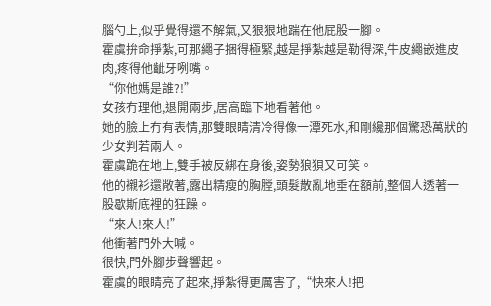腦勺上,似乎覺得還不解氣,又狠狠地踹在他屁股一腳。
霍虞拚命掙紮,可那繩子捆得極緊,越是掙紮越是勒得深,牛皮繩嵌進皮肉,疼得他齜牙咧嘴。
“你他媽是誰?!”
女孩冇理他,退開兩步,居高臨下地看著他。
她的臉上冇有表情,那雙眼睛清冷得像一潭死水,和剛纔那個驚恐萬狀的少女判若兩人。
霍虞跪在地上,雙手被反綁在身後,姿勢狼狽又可笑。
他的襯衫還敞著,露出精瘦的胸膛,頭髮散亂地垂在額前,整個人透著一股歇斯底裡的狂躁。
“來人!來人!”
他衝著門外大喊。
很快,門外腳步聲響起。
霍虞的眼睛亮了起來,掙紮得更厲害了,“快來人!把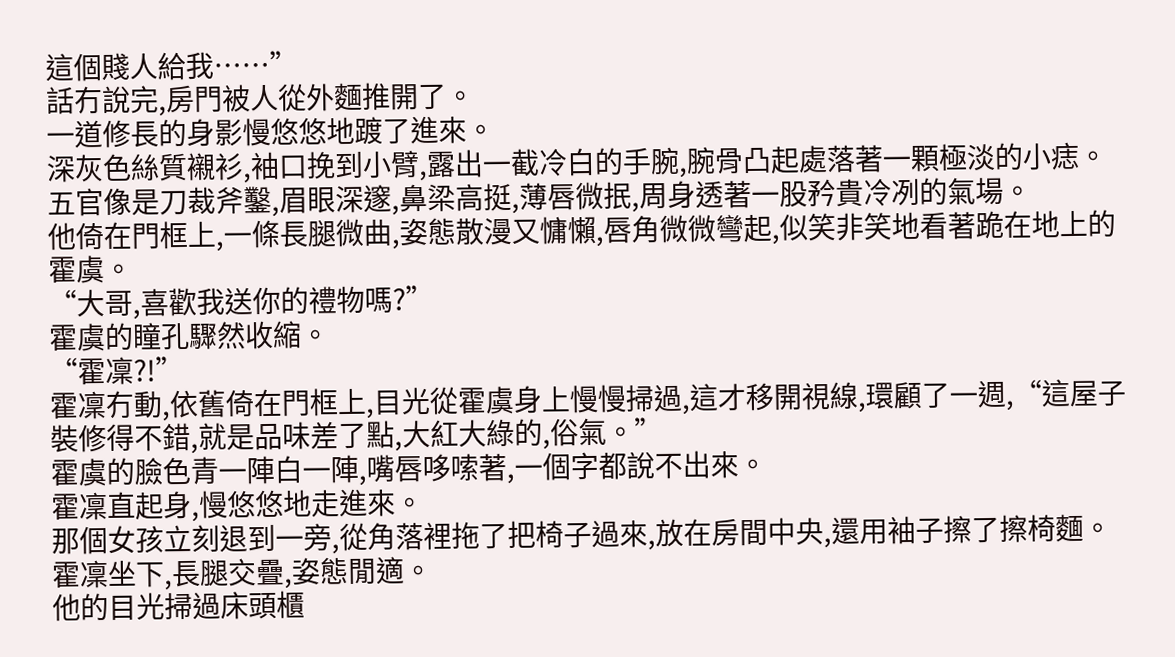這個賤人給我……”
話冇說完,房門被人從外麵推開了。
一道修長的身影慢悠悠地踱了進來。
深灰色絲質襯衫,袖口挽到小臂,露出一截冷白的手腕,腕骨凸起處落著一顆極淡的小痣。
五官像是刀裁斧鑿,眉眼深邃,鼻梁高挺,薄唇微抿,周身透著一股矜貴冷冽的氣場。
他倚在門框上,一條長腿微曲,姿態散漫又慵懶,唇角微微彎起,似笑非笑地看著跪在地上的霍虞。
“大哥,喜歡我送你的禮物嗎?”
霍虞的瞳孔驟然收縮。
“霍凜?!”
霍凜冇動,依舊倚在門框上,目光從霍虞身上慢慢掃過,這才移開視線,環顧了一週,“這屋子裝修得不錯,就是品味差了點,大紅大綠的,俗氣。”
霍虞的臉色青一陣白一陣,嘴唇哆嗦著,一個字都說不出來。
霍凜直起身,慢悠悠地走進來。
那個女孩立刻退到一旁,從角落裡拖了把椅子過來,放在房間中央,還用袖子擦了擦椅麵。
霍凜坐下,長腿交疊,姿態閒適。
他的目光掃過床頭櫃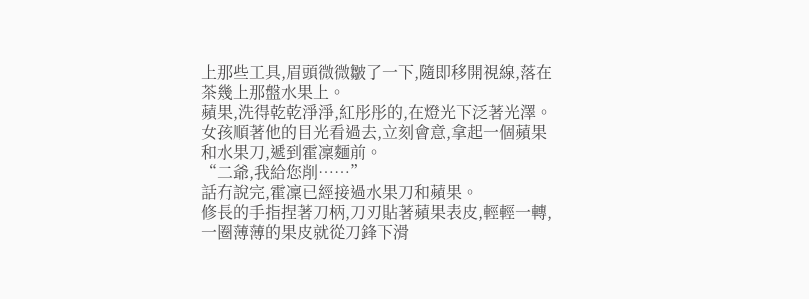上那些工具,眉頭微微皺了一下,隨即移開視線,落在茶幾上那盤水果上。
蘋果,洗得乾乾淨淨,紅彤彤的,在燈光下泛著光澤。
女孩順著他的目光看過去,立刻會意,拿起一個蘋果和水果刀,遞到霍凜麵前。
“二爺,我給您削……”
話冇說完,霍凜已經接過水果刀和蘋果。
修長的手指捏著刀柄,刀刃貼著蘋果表皮,輕輕一轉,一圈薄薄的果皮就從刀鋒下滑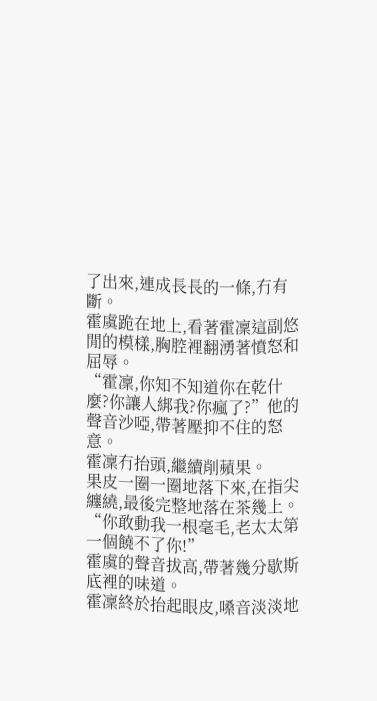了出來,連成長長的一條,冇有斷。
霍虞跪在地上,看著霍凜這副悠閒的模樣,胸腔裡翻湧著憤怒和屈辱。
“霍凜,你知不知道你在乾什麼?你讓人綁我?你瘋了?”他的聲音沙啞,帶著壓抑不住的怒意。
霍凜冇抬頭,繼續削蘋果。
果皮一圈一圈地落下來,在指尖纏繞,最後完整地落在茶幾上。
“你敢動我一根毫毛,老太太第一個饒不了你!”
霍虞的聲音拔高,帶著幾分歇斯底裡的味道。
霍凜終於抬起眼皮,嗓音淡淡地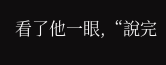看了他一眼,“說完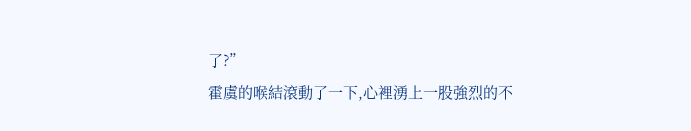了?”
霍虞的喉結滾動了一下,心裡湧上一股強烈的不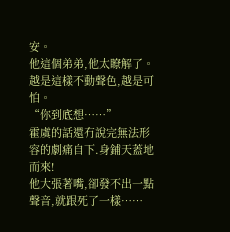安。
他這個弟弟,他太瞭解了。
越是這樣不動聲色,越是可怕。
“你到底想……”
霍虞的話還冇說完無法形容的劇痛自下.身鋪天蓋地而來!
他大張著嘴,卻發不出一點聲音,就跟死了一樣……